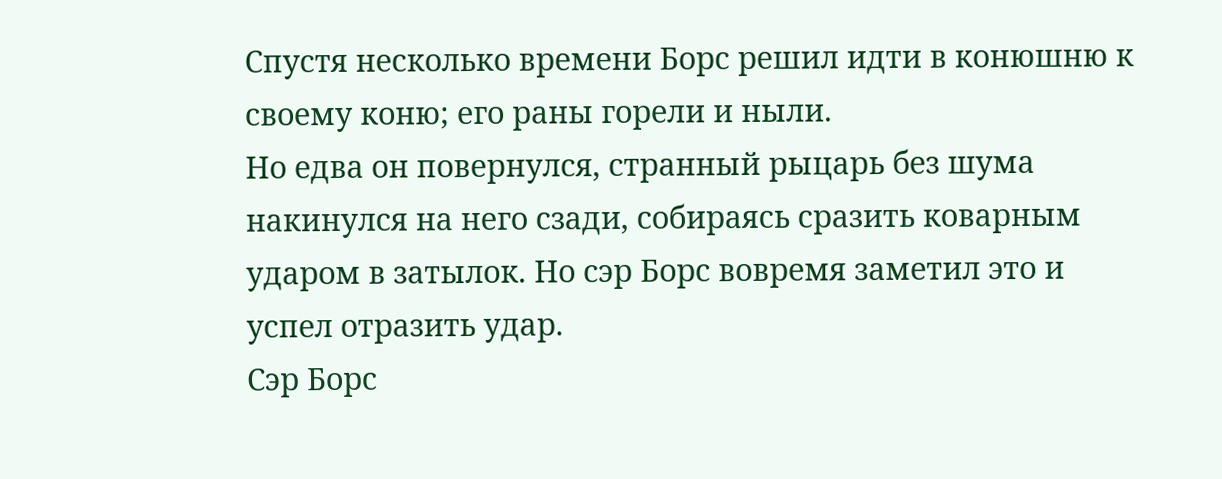Спустя несколько времени Борс решил идти в конюшню к своему коню; его раны горели и ныли.
Но едва он повернулся, странный рыцарь без шума накинулся на него сзади, собираясь сразить коварным ударом в затылок. Но сэр Борс вовремя заметил это и успел отразить удар.
Сэр Борс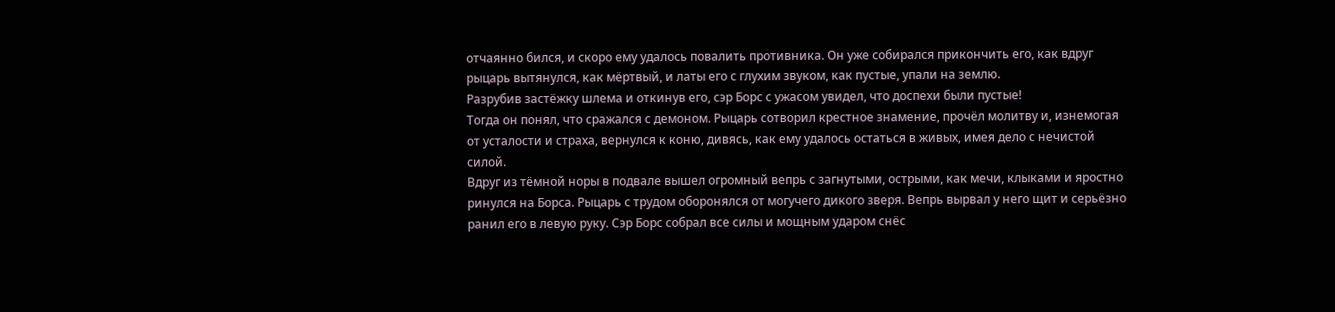отчаянно бился, и скоро ему удалось повалить противника. Он уже собирался прикончить его, как вдруг рыцарь вытянулся, как мёртвый, и латы его с глухим звуком, как пустые, упали на землю.
Разрубив застёжку шлема и откинув его, сэр Борс с ужасом увидел, что доспехи были пустые!
Тогда он понял, что сражался с демоном. Рыцарь сотворил крестное знамение, прочёл молитву и, изнемогая от усталости и страха, вернулся к коню, дивясь, как ему удалось остаться в живых, имея дело с нечистой силой.
Вдруг из тёмной норы в подвале вышел огромный вепрь с загнутыми, острыми, как мечи, клыками и яростно ринулся на Борса. Рыцарь с трудом оборонялся от могучего дикого зверя. Вепрь вырвал у него щит и серьёзно ранил его в левую руку. Сэр Борс собрал все силы и мощным ударом снёс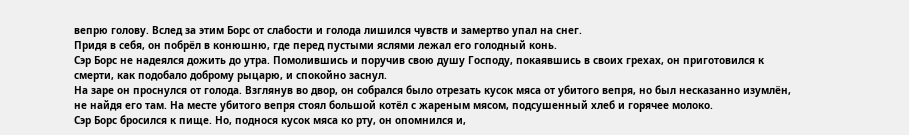вепрю голову. Вслед за этим Борс от слабости и голода лишился чувств и замертво упал на снег.
Придя в себя, он побрёл в конюшню, где перед пустыми яслями лежал его голодный конь.
Сэр Борс не надеялся дожить до утра. Помолившись и поручив свою душу Господу, покаявшись в своих грехах, он приготовился к смерти, как подобало доброму рыцарю, и спокойно заснул.
На заре он проснулся от голода. Взглянув во двор, он собрался было отрезать кусок мяса от убитого вепря, но был несказанно изумлён, не найдя его там. На месте убитого вепря стоял большой котёл с жареным мясом, подсушенный хлеб и горячее молоко.
Сэр Борс бросился к пище. Но, поднося кусок мяса ко рту, он опомнился и,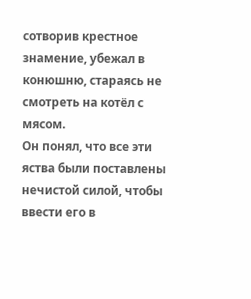сотворив крестное знамение, убежал в конюшню, стараясь не смотреть на котёл с мясом.
Он понял, что все эти яства были поставлены нечистой силой, чтобы ввести его в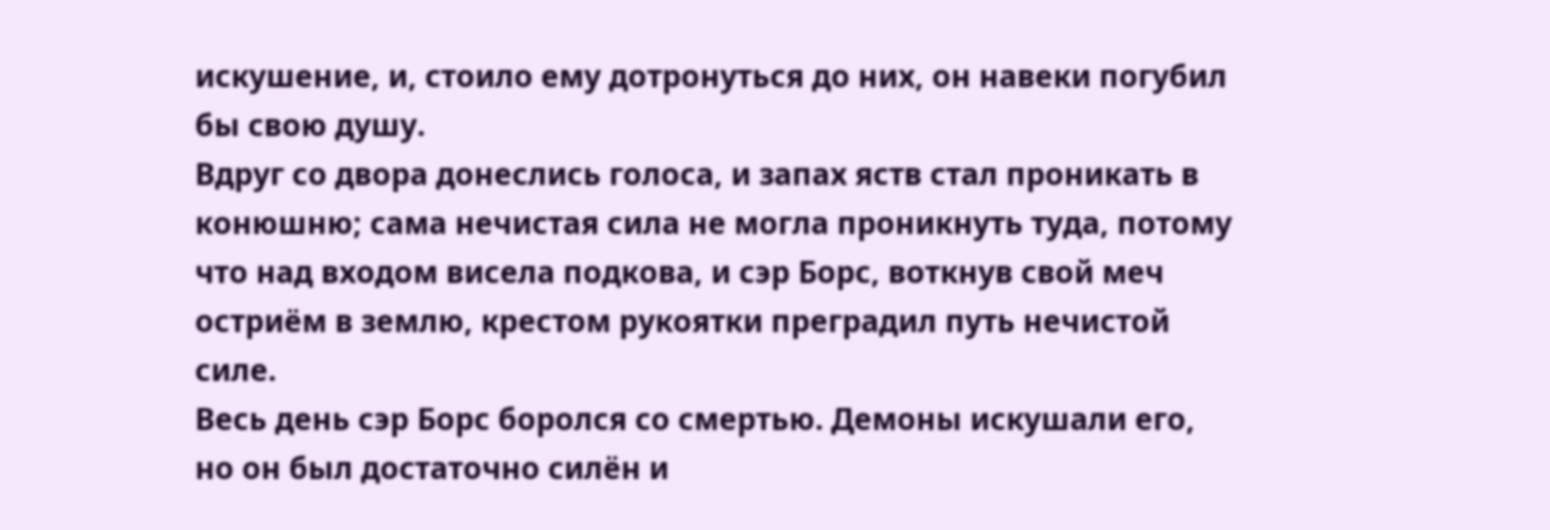искушение, и, стоило ему дотронуться до них, он навеки погубил бы свою душу.
Вдруг со двора донеслись голоса, и запах яств стал проникать в конюшню; сама нечистая сила не могла проникнуть туда, потому что над входом висела подкова, и сэр Борс, воткнув свой меч остриём в землю, крестом рукоятки преградил путь нечистой силе.
Весь день сэр Борс боролся со смертью. Демоны искушали его, но он был достаточно силён и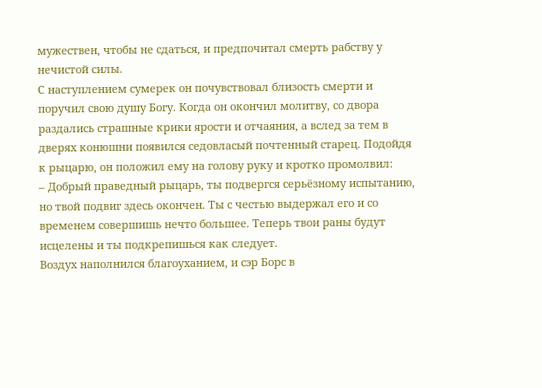мужествен, чтобы не сдаться, и предпочитал смерть рабству у нечистой силы.
С наступлением сумерек он почувствовал близость смерти и поручил свою душу Богу. Когда он окончил молитву, со двора раздались страшные крики ярости и отчаяния, а вслед за тем в дверях конюшни появился седовласый почтенный старец. Подойдя к рыцарю, он положил ему на голову руку и кротко промолвил:
– Добрый праведный рыцарь, ты подвергся серьёзному испытанию, но твой подвиг здесь окончен. Ты с честью выдержал его и со временем совершишь нечто большее. Теперь твои раны будут исцелены и ты подкрепишься как следует.
Воздух наполнился благоуханием, и сэр Борс в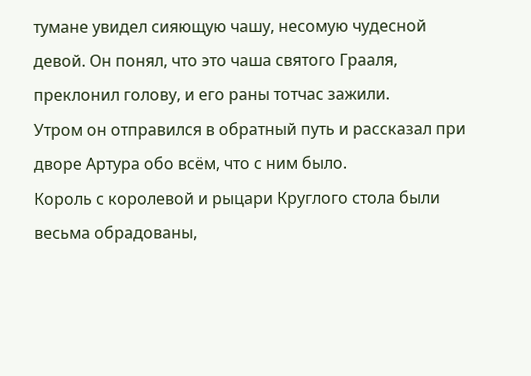тумане увидел сияющую чашу, несомую чудесной девой. Он понял, что это чаша святого Грааля, преклонил голову, и его раны тотчас зажили.
Утром он отправился в обратный путь и рассказал при дворе Артура обо всём, что с ним было.
Король с королевой и рыцари Круглого стола были весьма обрадованы,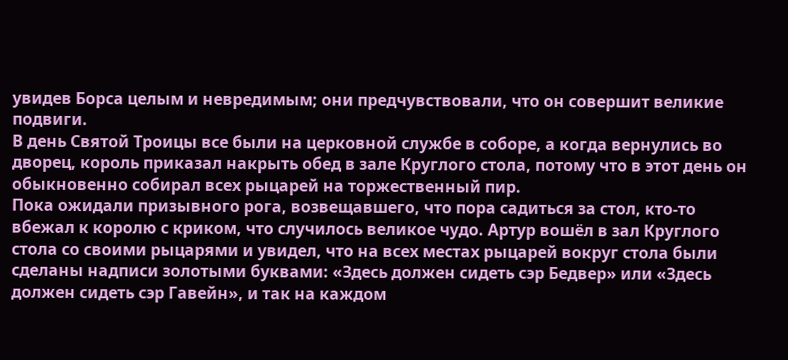увидев Борса целым и невредимым; они предчувствовали, что он совершит великие подвиги.
В день Святой Троицы все были на церковной службе в соборе, а когда вернулись во дворец, король приказал накрыть обед в зале Круглого стола, потому что в этот день он обыкновенно собирал всех рыцарей на торжественный пир.
Пока ожидали призывного рога, возвещавшего, что пора садиться за стол, кто-то вбежал к королю с криком, что случилось великое чудо. Артур вошёл в зал Круглого стола со своими рыцарями и увидел, что на всех местах рыцарей вокруг стола были сделаны надписи золотыми буквами: «Здесь должен сидеть сэр Бедвер» или «Здесь должен сидеть сэр Гавейн», и так на каждом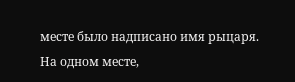месте было надписано имя рыцаря.
На одном месте,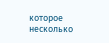которое несколько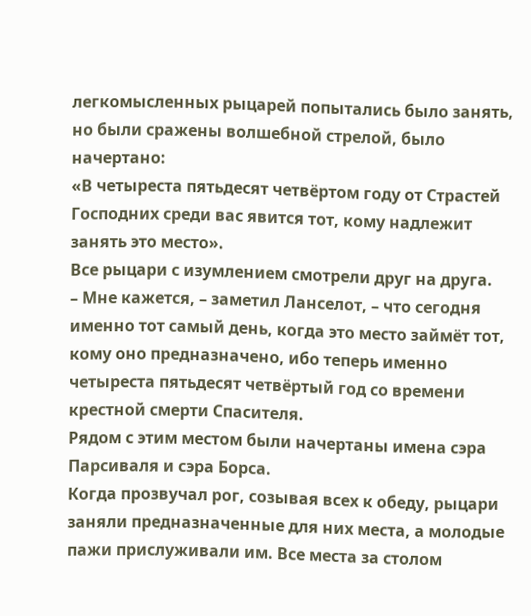легкомысленных рыцарей попытались было занять, но были сражены волшебной стрелой, было начертано:
«В четыреста пятьдесят четвёртом году от Страстей Господних среди вас явится тот, кому надлежит занять это место».
Все рыцари с изумлением смотрели друг на друга.
– Мне кажется, – заметил Ланселот, – что сегодня именно тот самый день, когда это место займёт тот, кому оно предназначено, ибо теперь именно четыреста пятьдесят четвёртый год со времени крестной смерти Спасителя.
Рядом с этим местом были начертаны имена сэра Парсиваля и сэра Борса.
Когда прозвучал рог, созывая всех к обеду, рыцари заняли предназначенные для них места, а молодые пажи прислуживали им. Все места за столом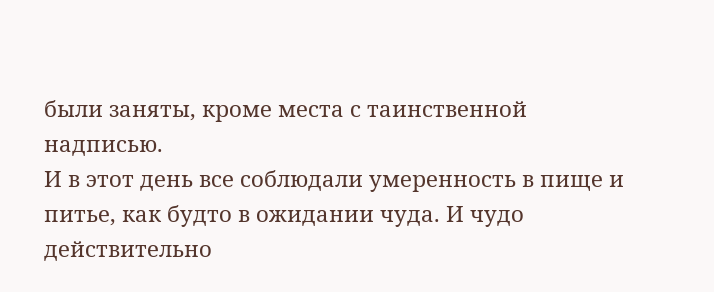были заняты, кроме места с таинственной надписью.
И в этот день все соблюдали умеренность в пище и питье, как будто в ожидании чуда. И чудо действительно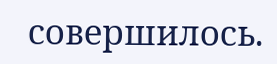совершилось.